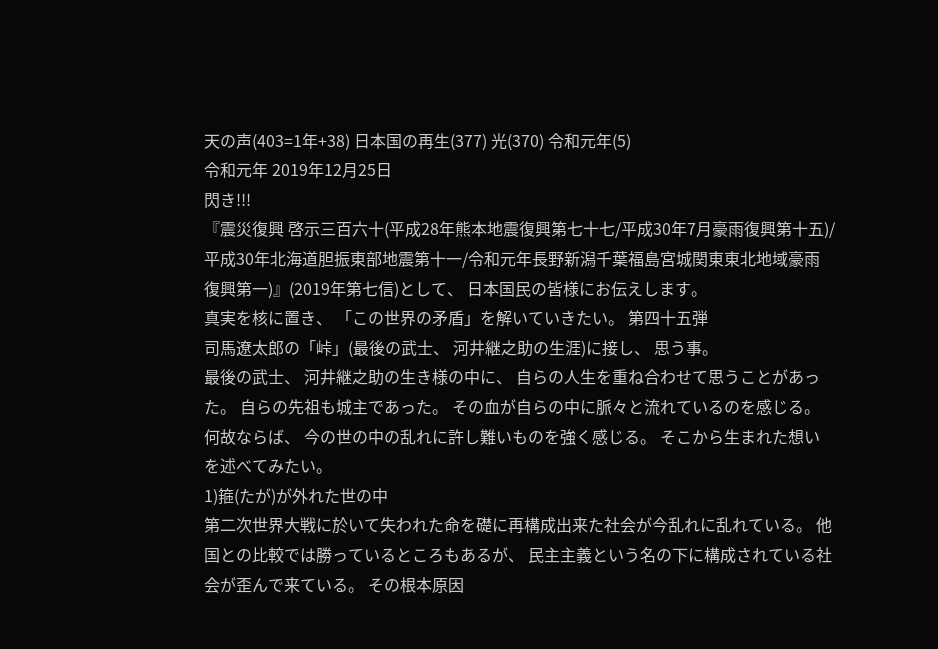天の声(403=1年+38) 日本国の再生(377) 光(370) 令和元年(5)
令和元年 2019年12月25日
閃き!!!
『震災復興 啓示三百六十(平成28年熊本地震復興第七十七/平成30年7月豪雨復興第十五)/平成30年北海道胆振東部地震第十一/令和元年長野新潟千葉福島宮城関東東北地域豪雨復興第一)』(2019年第七信)として、 日本国民の皆様にお伝えします。
真実を核に置き、 「この世界の矛盾」を解いていきたい。 第四十五弾
司馬遼太郎の「峠」(最後の武士、 河井継之助の生涯)に接し、 思う事。
最後の武士、 河井継之助の生き様の中に、 自らの人生を重ね合わせて思うことがあった。 自らの先祖も城主であった。 その血が自らの中に脈々と流れているのを感じる。 何故ならば、 今の世の中の乱れに許し難いものを強く感じる。 そこから生まれた想いを述べてみたい。
1)箍(たが)が外れた世の中
第二次世界大戦に於いて失われた命を礎に再構成出来た社会が今乱れに乱れている。 他国との比較では勝っているところもあるが、 民主主義という名の下に構成されている社会が歪んで来ている。 その根本原因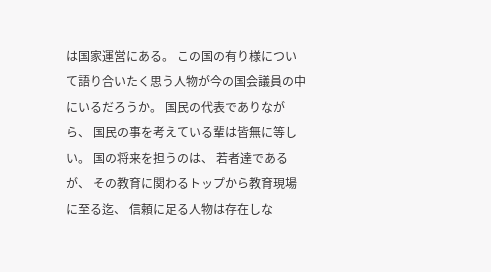は国家運営にある。 この国の有り様について語り合いたく思う人物が今の国会議員の中にいるだろうか。 国民の代表でありながら、 国民の事を考えている輩は皆無に等しい。 国の将来を担うのは、 若者達であるが、 その教育に関わるトップから教育現場に至る迄、 信頼に足る人物は存在しな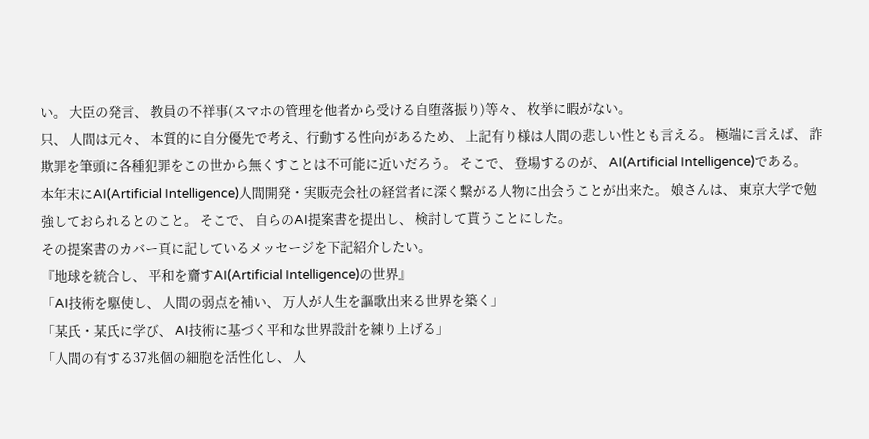い。 大臣の発言、 教員の不祥事(スマホの管理を他者から受ける自堕落振り)等々、 枚挙に暇がない。
只、 人間は元々、 本質的に自分優先で考え、行動する性向があるため、 上記有り様は人間の悲しい性とも言える。 極端に言えば、 詐欺罪を筆頭に各種犯罪をこの世から無くすことは不可能に近いだろう。 そこで、 登場するのが、 AI(Artificial Intelligence)である。
本年末にAI(Artificial Intelligence)人間開発・実販売会社の経営者に深く繋がる人物に出会うことが出来た。 娘さんは、 東京大学で勉強しておられるとのこと。 そこで、 自らのAI提案書を提出し、 検討して貰うことにした。
その提案書のカバー頁に記しているメッセージを下記紹介したい。
『地球を統合し、 平和を齎すAI(Artificial Intelligence)の世界』
「AI技術を駆使し、 人間の弱点を補い、 万人が人生を謳歌出来る世界を築く」
「某氏・某氏に学び、 AI技術に基づく平和な世界設計を練り上げる」
「人間の有する37兆個の細胞を活性化し、 人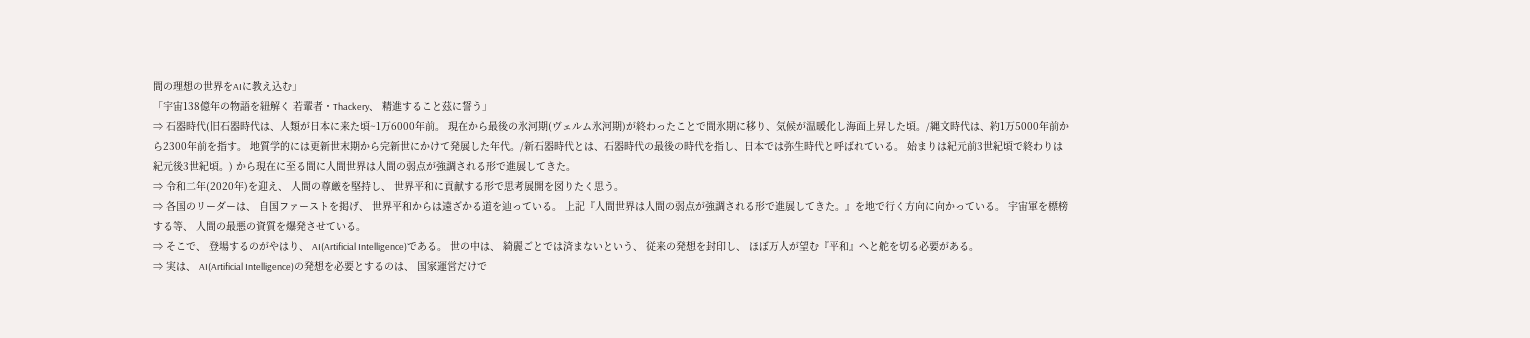間の理想の世界をAIに教え込む」
「宇宙138億年の物語を紐解く 若輩者・Thackery、 精進すること茲に誓う」
⇒ 石器時代(旧石器時代は、人類が日本に来た頃~1万6000年前。 現在から最後の氷河期(ヴェルム氷河期)が終わったことで間氷期に移り、気候が温暖化し海面上昇した頃。/縄文時代は、約1万5000年前から2300年前を指す。 地質学的には更新世末期から完新世にかけて発展した年代。/新石器時代とは、石器時代の最後の時代を指し、日本では弥生時代と呼ばれている。 始まりは紀元前3世紀頃で終わりは紀元後3世紀頃。) から現在に至る間に人間世界は人間の弱点が強調される形で進展してきた。
⇒ 令和二年(2020年)を迎え、 人間の尊厳を堅持し、 世界平和に貢献する形で思考展開を図りたく思う。
⇒ 各国のリーダーは、 自国ファーストを掲げ、 世界平和からは遠ざかる道を辿っている。 上記『人間世界は人間の弱点が強調される形で進展してきた。』を地で行く方向に向かっている。 宇宙軍を標榜する等、 人間の最悪の資質を爆発させている。
⇒ そこで、 登場するのがやはり、 AI(Artificial Intelligence)である。 世の中は、 綺麗ごとでは済まないという、 従来の発想を封印し、 ほぼ万人が望む『平和』へと舵を切る必要がある。
⇒ 実は、 AI(Artificial Intelligence)の発想を必要とするのは、 国家運営だけで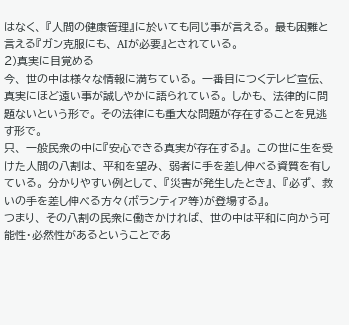はなく、 『人間の健康管理』に於いても同じ事が言える。 最も困難と言える『ガン克服にも、 AIが必要』とされている。
2)真実に目覚める
今、 世の中は様々な情報に満ちている。 一番目につくテレビ宣伝、 真実にほど遠い事が誠しやかに語られている。 しかも、 法律的に問題ないという形で。 その法律にも重大な問題が存在することを見逃す形で。
只、 一般民衆の中に『安心できる真実が存在する』。 この世に生を受けた人間の八割は、 平和を望み、 弱者に手を差し伸べる資質を有している。 分かりやすい例として、 『災害が発生したとき』、 『必ず、 救いの手を差し伸べる方々(ボランティア等)が登場する』。
つまり、 その八割の民衆に働きかければ、 世の中は平和に向かう可能性・必然性があるということであ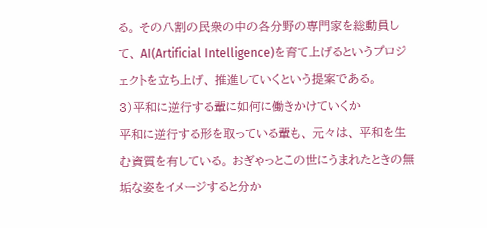る。 その八割の民衆の中の各分野の専門家を総動員して、 AI(Artificial Intelligence)を育て上げるというプロジェクトを立ち上げ、 推進していくという提案である。
3)平和に逆行する輩に如何に働きかけていくか
平和に逆行する形を取っている輩も、 元々は、 平和を生む資質を有している。 おぎゃっとこの世にうまれたときの無垢な姿をイメージすると分か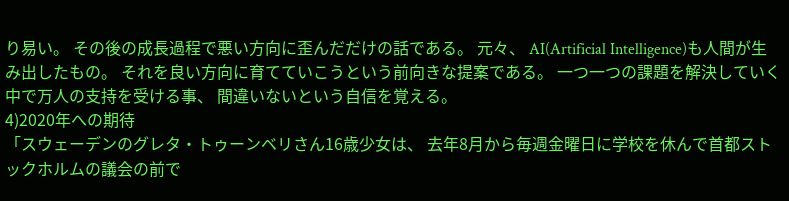り易い。 その後の成長過程で悪い方向に歪んだだけの話である。 元々、 AI(Artificial Intelligence)も人間が生み出したもの。 それを良い方向に育てていこうという前向きな提案である。 一つ一つの課題を解決していく中で万人の支持を受ける事、 間違いないという自信を覚える。
4)2020年への期待
「スウェーデンのグレタ・トゥーンベリさん16歳少女は、 去年8月から毎週金曜日に学校を休んで首都ストックホルムの議会の前で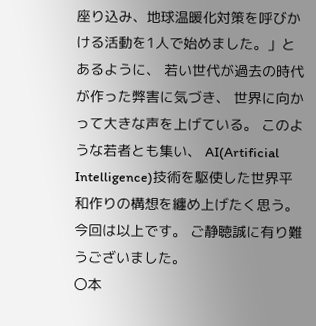座り込み、地球温暖化対策を呼びかける活動を1人で始めました。」とあるように、 若い世代が過去の時代が作った弊害に気づき、 世界に向かって大きな声を上げている。 このような若者とも集い、 AI(Artificial Intelligence)技術を駆使した世界平和作りの構想を纏め上げたく思う。
今回は以上です。 ご静聴誠に有り難うございました。
〇本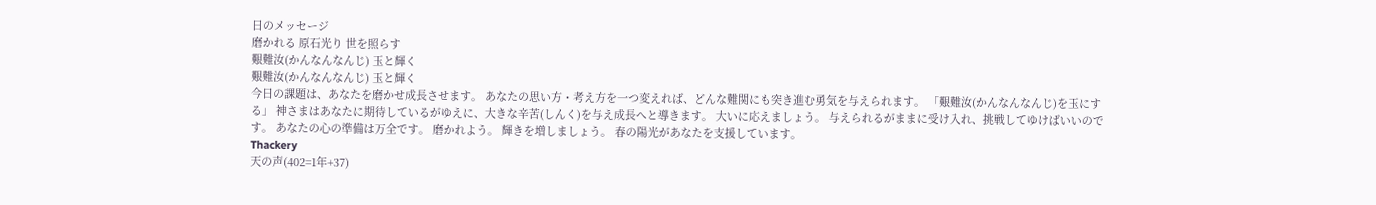日のメッセージ
磨かれる 原石光り 世を照らす
艱難汝(かんなんなんじ) 玉と輝く
艱難汝(かんなんなんじ) 玉と輝く
今日の課題は、あなたを磨かせ成長させます。 あなたの思い方・考え方を一つ変えれば、どんな難関にも突き進む勇気を与えられます。 「艱難汝(かんなんなんじ)を玉にする」 神さまはあなたに期待しているがゆえに、大きな辛苦(しんく)を与え成長へと導きます。 大いに応えましょう。 与えられるがままに受け入れ、挑戦してゆけばいいのです。 あなたの心の準備は万全です。 磨かれよう。 輝きを増しましょう。 春の陽光があなたを支援しています。
Thackery
天の声(402=1年+37)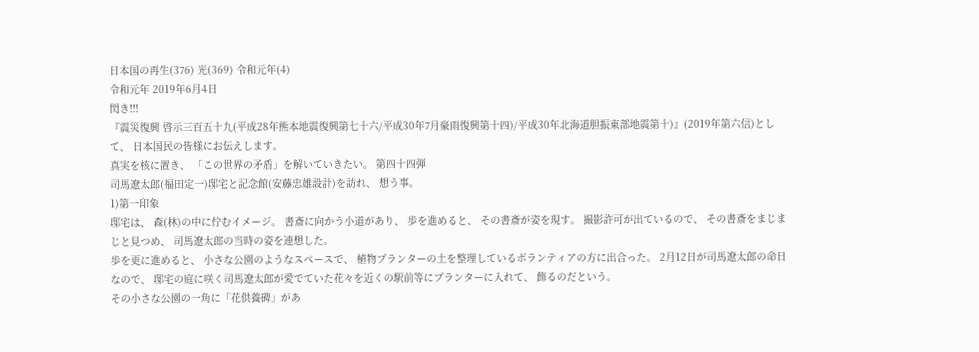日本国の再生(376) 光(369) 令和元年(4)
令和元年 2019年6月4日
閃き!!!
『震災復興 啓示三百五十九(平成28年熊本地震復興第七十六/平成30年7月豪雨復興第十四)/平成30年北海道胆振東部地震第十)』(2019年第六信)として、 日本国民の皆様にお伝えします。
真実を核に置き、 「この世界の矛盾」を解いていきたい。 第四十四弾
司馬遼太郎(福田定一)邸宅と記念館(安藤忠雄設計)を訪れ、 想う事。
1)第一印象
邸宅は、 森(林)の中に佇むイメージ。 書斎に向かう小道があり、 歩を進めると、 その書斎が姿を現す。 撮影許可が出ているので、 その書斎をまじまじと見つめ、 司馬遼太郎の当時の姿を連想した。
歩を更に進めると、 小さな公園のようなスペースで、 植物プランターの土を整理しているボランティアの方に出合った。 2月12日が司馬遼太郎の命日なので、 邸宅の庭に咲く司馬遼太郎が愛でていた花々を近くの駅前等にプランターに入れて、 飾るのだという。
その小さな公園の一角に「花供養碑」があ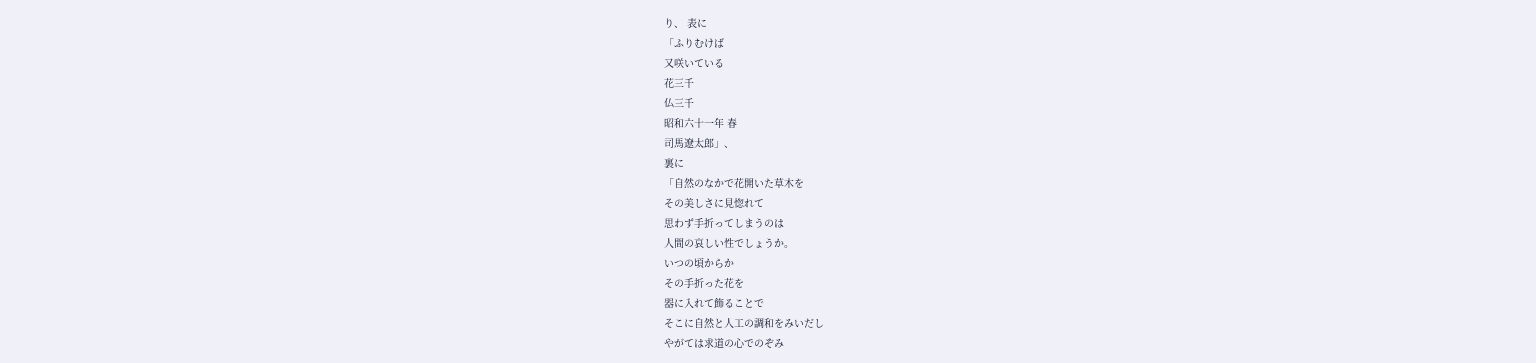り、 表に
「ふりむけば
又咲いている
花三千
仏三千
昭和六十一年 春
司馬遼太郎」、
裏に
「自然のなかで花開いた草木を
その美しさに見惚れて
思わず手折ってしまうのは
人間の哀しい性でしょうか。
いつの頃からか
その手折った花を
器に入れて飾ることで
そこに自然と人工の調和をみいだし
やがては求道の心でのぞみ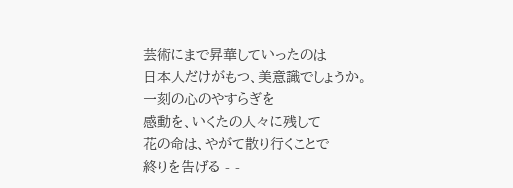芸術にまで昇華していったのは
日本人だけがもつ、美意識でしょうか。
一刻の心のやすらぎを
感動を、いくたの人々に残して
花の命は、やがて散り行くことで
終りを告げる - -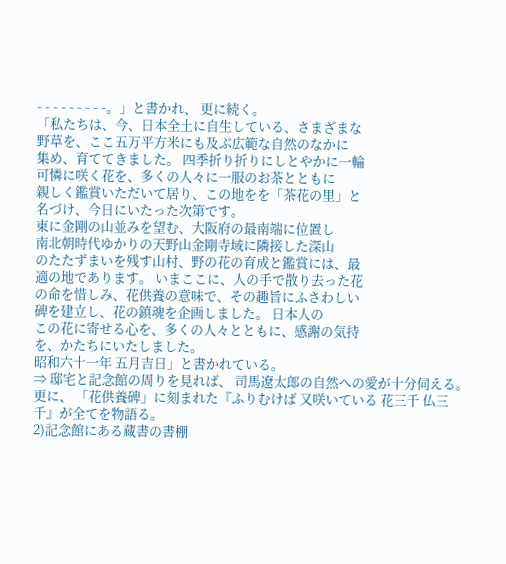- - - - - - - - -。」と書かれ、 更に続く。
「私たちは、今、日本全土に自生している、さまざまな
野草を、ここ五万平方米にも及ぶ広範な自然のなかに
集め、育ててきました。 四季折り折りにしとやかに一輪
可憐に咲く花を、多くの人々に一服のお茶とともに
親しく鑑賞いただいて居り、この地をを「茶花の里」と
名づけ、今日にいたった次第です。
東に金剛の山並みを望む、大阪府の最南端に位置し
南北朝時代ゆかりの天野山金剛寺域に隣接した深山
のたたずまいを残す山村、野の花の育成と鑑賞には、最
適の地であります。 いまここに、人の手で散り去った花
の命を惜しみ、花供養の意味で、その趣旨にふさわしい
碑を建立し、花の鎮魂を企画しました。 日本人の
この花に寄せる心を、多くの人々とともに、感謝の気持
を、かたちにいたしました。
昭和六十一年 五月吉日」と書かれている。
⇒ 邸宅と記念館の周りを見れば、 司馬遼太郎の自然への愛が十分伺える。 更に、 「花供養碑」に刻まれた『ふりむけば 又咲いている 花三千 仏三千』が全てを物語る。
2)記念館にある蔵書の書棚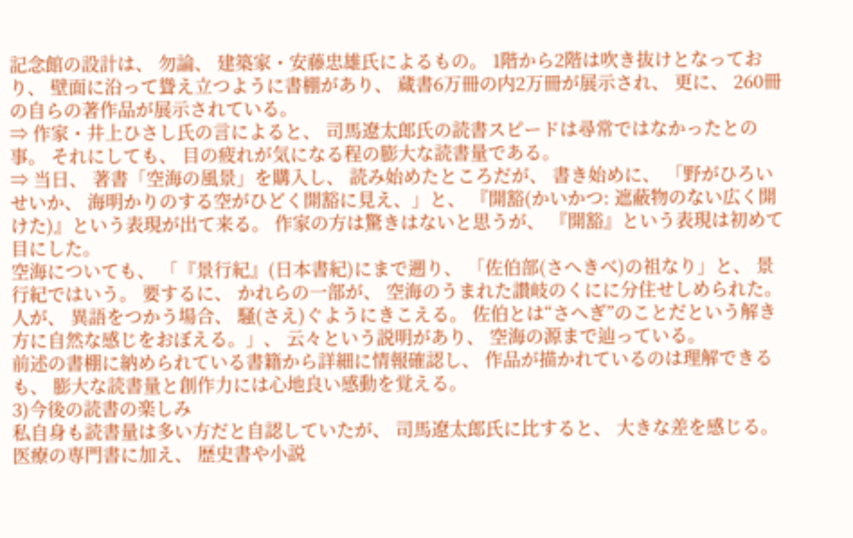記念館の設計は、 勿論、 建築家・安藤忠雄氏によるもの。 1階から2階は吹き抜けとなっており、 壁面に沿って聳え立つように書棚があり、 蔵書6万冊の内2万冊が展示され、 更に、 260冊の自らの著作品が展示されている。
⇒ 作家・井上ひさし氏の言によると、 司馬遼太郎氏の読書スピードは尋常ではなかったとの事。 それにしても、 目の疲れが気になる程の膨大な読書量である。
⇒ 当日、 著書「空海の風景」を購入し、 読み始めたところだが、 書き始めに、 「野がひろいせいか、 海明かりのする空がひどく開豁に見え、」と、 『開豁(かいかつ: 遮蔽物のない広く開けた)』という表現が出て来る。 作家の方は驚きはないと思うが、 『開豁』という表現は初めて目にした。
空海についても、 「『景行紀』(日本書紀)にまで遡り、 「佐伯部(さへきべ)の祖なり」と、 景行紀ではいう。 要するに、 かれらの一部が、 空海のうまれた讃岐のくにに分住せしめられた。 人が、 異語をつかう場合、 騒(さえ)ぐようにきこえる。 佐伯とは“さへぎ”のことだという解き方に自然な感じをおぼえる。」、 云々という説明があり、 空海の源まで辿っている。
前述の書棚に納められている書籍から詳細に情報確認し、 作品が描かれているのは理解できるも、 膨大な読書量と創作力には心地良い感動を覚える。
3)今後の読書の楽しみ
私自身も読書量は多い方だと自認していたが、 司馬遼太郎氏に比すると、 大きな差を感じる。 医療の専門書に加え、 歴史書や小説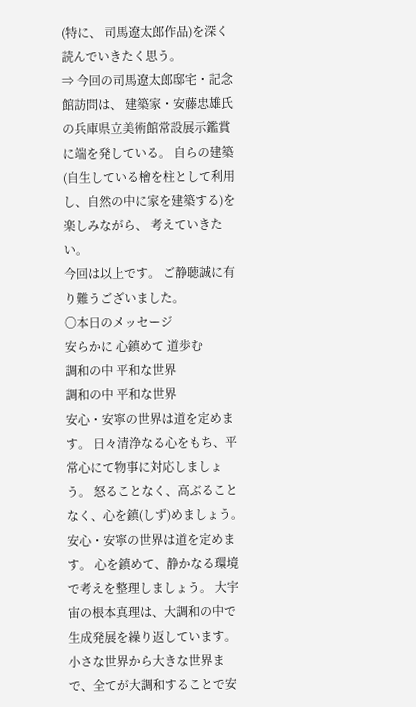(特に、 司馬遼太郎作品)を深く読んでいきたく思う。
⇒ 今回の司馬遼太郎邸宅・記念館訪問は、 建築家・安藤忠雄氏の兵庫県立美術館常設展示鑑賞に端を発している。 自らの建築(自生している檜を柱として利用し、自然の中に家を建築する)を楽しみながら、 考えていきたい。
今回は以上です。 ご静聴誠に有り難うございました。
〇本日のメッセージ
安らかに 心鎮めて 道歩む
調和の中 平和な世界
調和の中 平和な世界
安心・安寧の世界は道を定めます。 日々清浄なる心をもち、平常心にて物事に対応しましょう。 怒ることなく、高ぶることなく、心を鎮(しず)めましょう。 安心・安寧の世界は道を定めます。 心を鎮めて、静かなる環境で考えを整理しましょう。 大宇宙の根本真理は、大調和の中で生成発展を繰り返しています。 小さな世界から大きな世界まで、全てが大調和することで安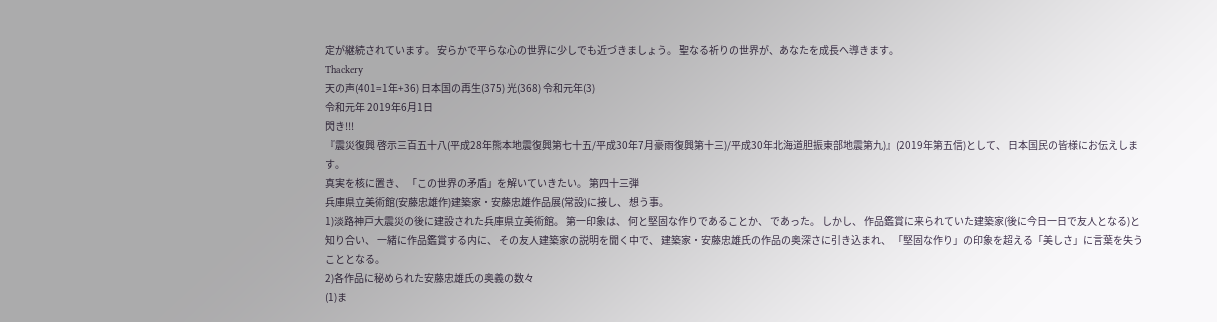定が継続されています。 安らかで平らな心の世界に少しでも近づきましょう。 聖なる祈りの世界が、あなたを成長へ導きます。
Thackery
天の声(401=1年+36) 日本国の再生(375) 光(368) 令和元年(3)
令和元年 2019年6月1日
閃き!!!
『震災復興 啓示三百五十八(平成28年熊本地震復興第七十五/平成30年7月豪雨復興第十三)/平成30年北海道胆振東部地震第九)』(2019年第五信)として、 日本国民の皆様にお伝えします。
真実を核に置き、 「この世界の矛盾」を解いていきたい。 第四十三弾
兵庫県立美術館(安藤忠雄作)建築家・安藤忠雄作品展(常設)に接し、 想う事。
1)淡路神戸大震災の後に建設された兵庫県立美術館。 第一印象は、 何と堅固な作りであることか、 であった。 しかし、 作品鑑賞に来られていた建築家(後に今日一日で友人となる)と知り合い、 一緒に作品鑑賞する内に、 その友人建築家の説明を聞く中で、 建築家・安藤忠雄氏の作品の奥深さに引き込まれ、 「堅固な作り」の印象を超える「美しさ」に言葉を失うこととなる。
2)各作品に秘められた安藤忠雄氏の奥義の数々
(1)ま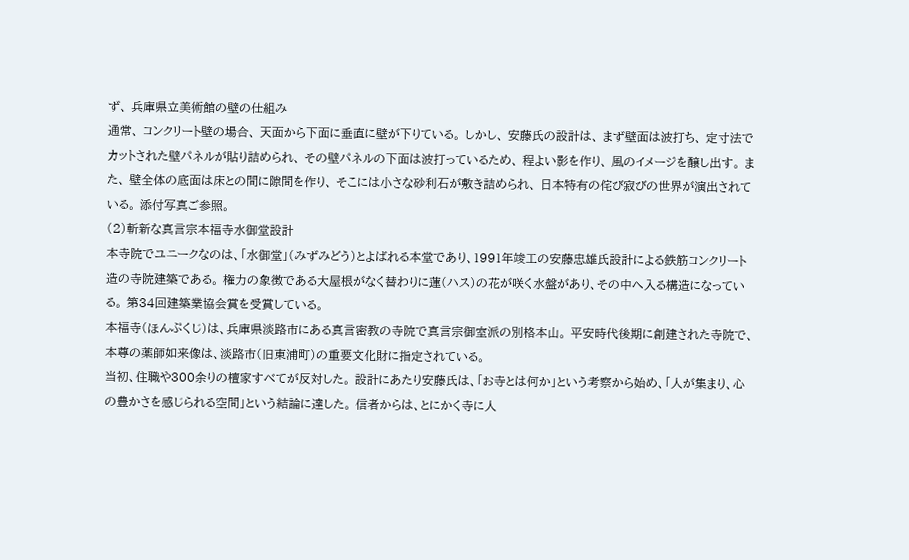ず、 兵庫県立美術館の壁の仕組み
通常、 コンクリート壁の場合、 天面から下面に垂直に壁が下りている。 しかし、 安藤氏の設計は、 まず壁面は波打ち、 定寸法でカットされた壁パネルが貼り詰められ、 その壁パネルの下面は波打っているため、 程よい影を作り、 風のイメージを醸し出す。 また、 壁全体の底面は床との間に隙間を作り、 そこには小さな砂利石が敷き詰められ、 日本特有の侘び寂びの世界が演出されている。 添付写真ご参照。
(2)斬新な真言宗本福寺水御堂設計
本寺院でユニークなのは、「水御堂」(みずみどう)とよばれる本堂であり、1991年竣工の安藤忠雄氏設計による鉄筋コンクリート造の寺院建築である。 権力の象徴である大屋根がなく替わりに蓮(ハス)の花が咲く水盤があり、その中へ入る構造になっている。 第34回建築業協会賞を受賞している。
本福寺(ほんぷくじ)は、兵庫県淡路市にある真言密教の寺院で真言宗御室派の別格本山。 平安時代後期に創建された寺院で、本尊の薬師如来像は、淡路市(旧東浦町)の重要文化財に指定されている。
当初、住職や300余りの檀家すべてが反対した。 設計にあたり安藤氏は、「お寺とは何か」という考察から始め、「人が集まり、心の豊かさを感じられる空間」という結論に達した。 信者からは、とにかく寺に人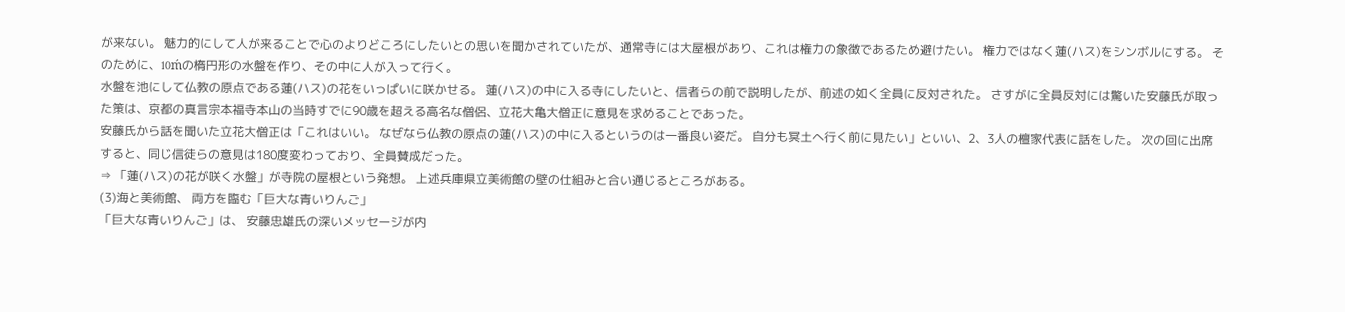が来ない。 魅力的にして人が来ることで心のよりどころにしたいとの思いを聞かされていたが、通常寺には大屋根があり、これは権力の象徴であるため避けたい。 権力ではなく蓮(ハス)をシンボルにする。 そのために、10ḿの楕円形の水盤を作り、その中に人が入って行く。
水盤を池にして仏教の原点である蓮(ハス)の花をいっぱいに咲かせる。 蓮(ハス)の中に入る寺にしたいと、信者らの前で説明したが、前述の如く全員に反対された。 さすがに全員反対には驚いた安藤氏が取った策は、京都の真言宗本福寺本山の当時すでに90歳を超える高名な僧侶、立花大亀大僧正に意見を求めることであった。
安藤氏から話を聞いた立花大僧正は「これはいい。 なぜなら仏教の原点の蓮(ハス)の中に入るというのは一番良い姿だ。 自分も冥土へ行く前に見たい」といい、2、3人の檀家代表に話をした。 次の回に出席すると、同じ信徒らの意見は180度変わっており、全員賛成だった。
⇒ 「蓮(ハス)の花が咲く水盤」が寺院の屋根という発想。 上述兵庫県立美術館の壁の仕組みと合い通じるところがある。
(3)海と美術館、 両方を臨む「巨大な青いりんご」
「巨大な青いりんご」は、 安藤忠雄氏の深いメッセージが内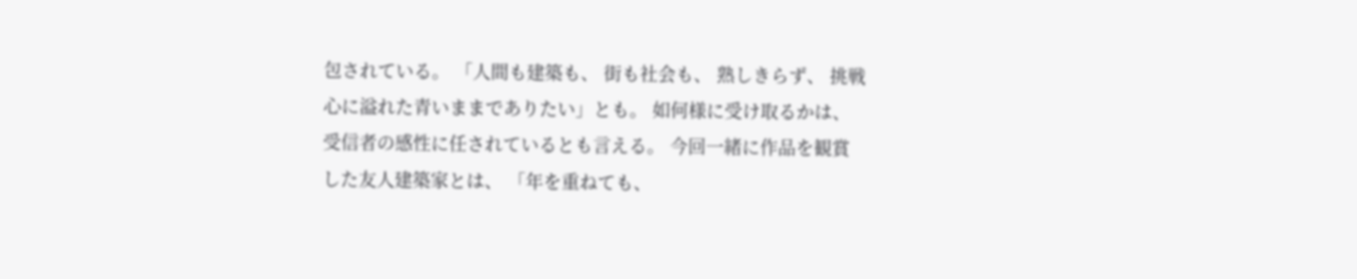包されている。 「人間も建築も、 街も社会も、 熟しきらず、 挑戦心に溢れた青いままでありたい」とも。 如何様に受け取るかは、 受信者の感性に任されているとも言える。 今回一緒に作品を観賞した友人建築家とは、 「年を重ねても、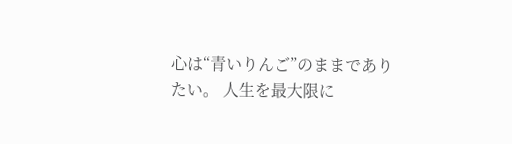心は“青いりんご”のままでありたい。 人生を最大限に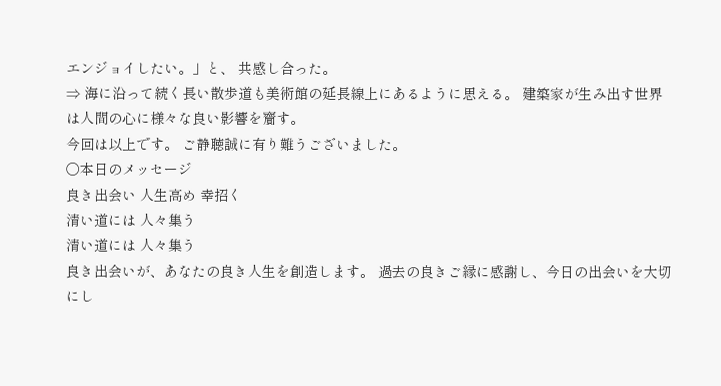エンジョイしたい。」と、 共感し合った。
⇒ 海に沿って続く長い散歩道も美術館の延長線上にあるように思える。 建築家が生み出す世界は人間の心に様々な良い影響を齎す。
今回は以上です。 ご静聴誠に有り難うございました。
〇本日のメッセージ
良き出会い 人生高め 幸招く
清い道には 人々集う
清い道には 人々集う
良き出会いが、あなたの良き人生を創造します。 過去の良きご縁に感謝し、今日の出会いを大切にし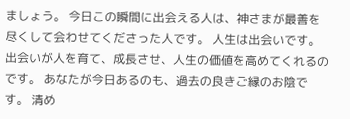ましょう。 今日この瞬間に出会える人は、神さまが最善を尽くして会わせてくださった人です。 人生は出会いです。 出会いが人を育て、成長させ、人生の価値を高めてくれるのです。 あなたが今日あるのも、過去の良きご縁のお陰です。 清め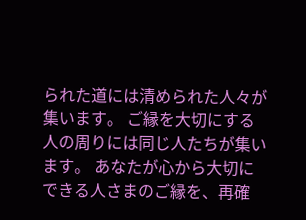られた道には清められた人々が集います。 ご縁を大切にする人の周りには同じ人たちが集います。 あなたが心から大切にできる人さまのご縁を、再確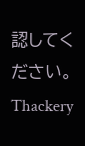認してください。
Thackery